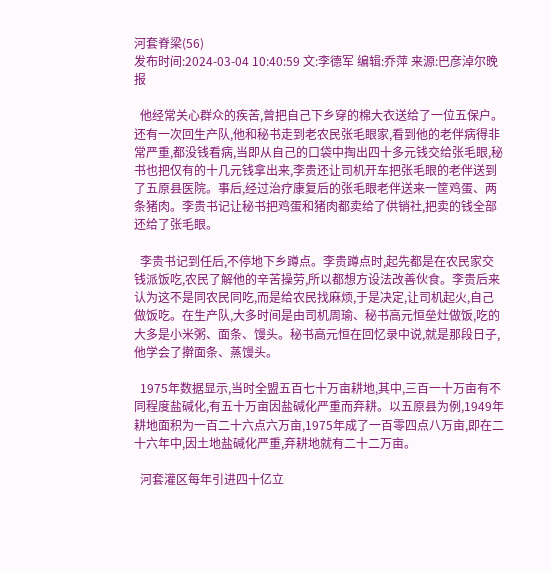河套脊梁(56)
发布时间:2024-03-04 10:40:59 文:李德军 编辑:乔萍 来源:巴彦淖尔晚报

  他经常关心群众的疾苦,曾把自己下乡穿的棉大衣送给了一位五保户。还有一次回生产队,他和秘书走到老农民张毛眼家,看到他的老伴病得非常严重,都没钱看病,当即从自己的口袋中掏出四十多元钱交给张毛眼,秘书也把仅有的十几元钱拿出来,李贵还让司机开车把张毛眼的老伴送到了五原县医院。事后,经过治疗康复后的张毛眼老伴送来一筐鸡蛋、两条猪肉。李贵书记让秘书把鸡蛋和猪肉都卖给了供销社,把卖的钱全部还给了张毛眼。

  李贵书记到任后,不停地下乡蹲点。李贵蹲点时,起先都是在农民家交钱派饭吃,农民了解他的辛苦操劳,所以都想方设法改善伙食。李贵后来认为这不是同农民同吃,而是给农民找麻烦,于是决定,让司机起火,自己做饭吃。在生产队,大多时间是由司机周瑜、秘书高元恒垒灶做饭,吃的大多是小米粥、面条、馒头。秘书高元恒在回忆录中说,就是那段日子,他学会了擀面条、蒸馒头。

  1975年数据显示,当时全盟五百七十万亩耕地,其中,三百一十万亩有不同程度盐碱化,有五十万亩因盐碱化严重而弃耕。以五原县为例,1949年耕地面积为一百二十六点六万亩,1975年成了一百零四点八万亩,即在二十六年中,因土地盐碱化严重,弃耕地就有二十二万亩。

  河套灌区每年引进四十亿立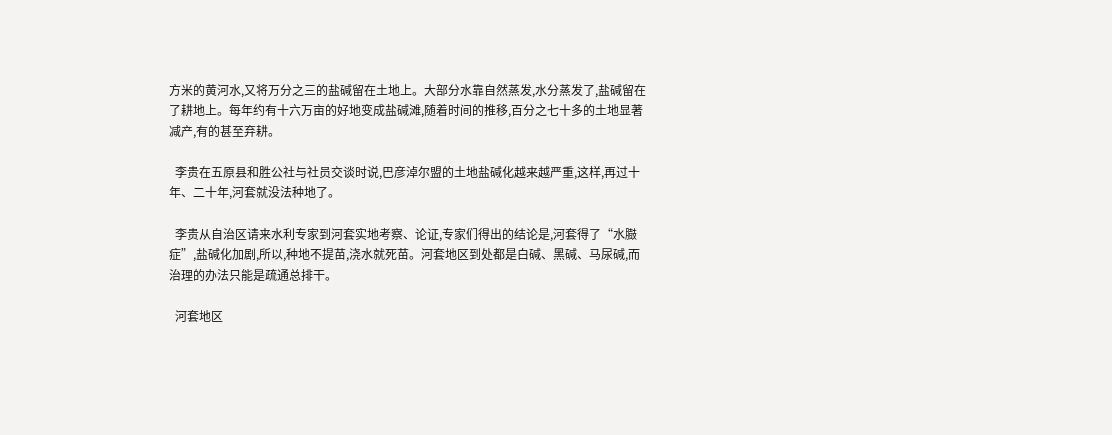方米的黄河水,又将万分之三的盐碱留在土地上。大部分水靠自然蒸发,水分蒸发了,盐碱留在了耕地上。每年约有十六万亩的好地变成盐碱滩,随着时间的推移,百分之七十多的土地显著减产,有的甚至弃耕。

  李贵在五原县和胜公社与社员交谈时说,巴彦淖尔盟的土地盐碱化越来越严重,这样,再过十年、二十年,河套就没法种地了。

  李贵从自治区请来水利专家到河套实地考察、论证,专家们得出的结论是,河套得了“水臌症”,盐碱化加剧,所以,种地不提苗,浇水就死苗。河套地区到处都是白碱、黑碱、马尿碱,而治理的办法只能是疏通总排干。

  河套地区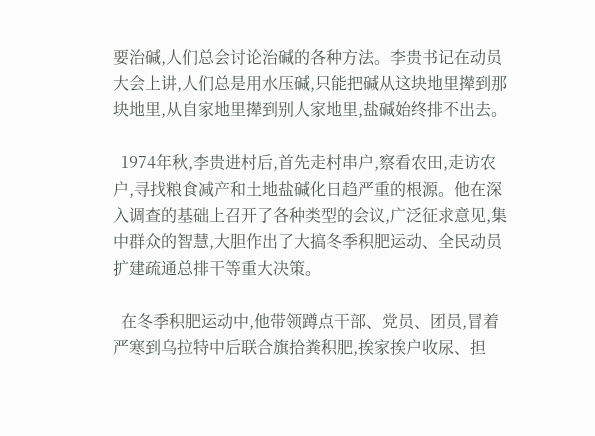要治碱,人们总会讨论治碱的各种方法。李贵书记在动员大会上讲,人们总是用水压碱,只能把碱从这块地里撵到那块地里,从自家地里撵到别人家地里,盐碱始终排不出去。

  1974年秋,李贵进村后,首先走村串户,察看农田,走访农户,寻找粮食减产和土地盐碱化日趋严重的根源。他在深入调查的基础上召开了各种类型的会议,广泛征求意见,集中群众的智慧,大胆作出了大搞冬季积肥运动、全民动员扩建疏通总排干等重大决策。

  在冬季积肥运动中,他带领蹲点干部、党员、团员,冒着严寒到乌拉特中后联合旗拾粪积肥,挨家挨户收尿、担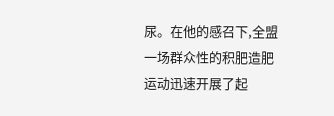尿。在他的感召下,全盟一场群众性的积肥造肥运动迅速开展了起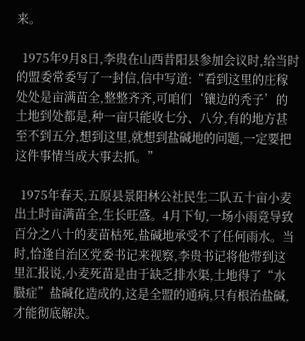来。

  1975年9月8日,李贵在山西昔阳县参加会议时,给当时的盟委常委写了一封信,信中写道:“看到这里的庄稼处处是亩满苗全,整整齐齐,可咱们‘镶边的秃子’的土地到处都是,种一亩只能收七分、八分,有的地方甚至不到五分,想到这里,就想到盐碱地的问题,一定要把这件事情当成大事去抓。”

  1975年春天,五原县景阳林公社民生二队五十亩小麦出土时亩满苗全,生长旺盛。4月下旬,一场小雨竟导致百分之八十的麦苗枯死,盐碱地承受不了任何雨水。当时,恰逢自治区党委书记来视察,李贵书记将他带到这里汇报说,小麦死苗是由于缺乏排水渠,土地得了“水臌症”盐碱化造成的,这是全盟的通病,只有根治盐碱,才能彻底解决。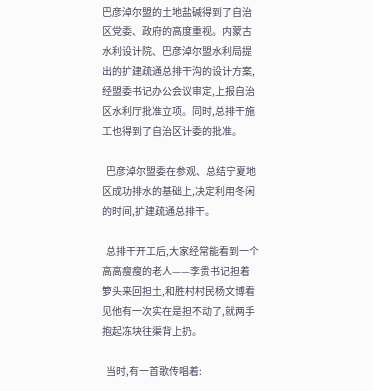巴彦淖尔盟的土地盐碱得到了自治区党委、政府的高度重视。内蒙古水利设计院、巴彦淖尔盟水利局提出的扩建疏通总排干沟的设计方案,经盟委书记办公会议审定,上报自治区水利厅批准立项。同时,总排干施工也得到了自治区计委的批准。

  巴彦淖尔盟委在参观、总结宁夏地区成功排水的基础上,决定利用冬闲的时间,扩建疏通总排干。

  总排干开工后,大家经常能看到一个高高瘦瘦的老人——李贵书记担着箩头来回担土,和胜村村民杨文博看见他有一次实在是担不动了,就两手抱起冻块往渠背上扔。

  当时,有一首歌传唱着: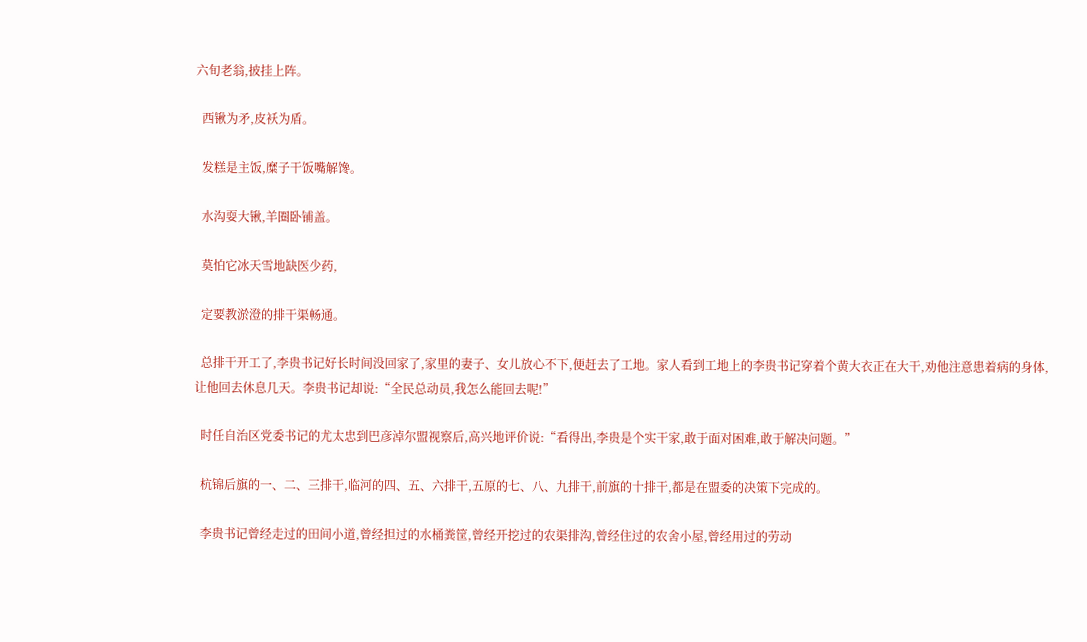六旬老翁,披挂上阵。

  西锹为矛,皮袄为盾。

  发糕是主饭,糜子干饭嘴解馋。

  水沟耍大锹,羊圈卧铺盖。

  莫怕它冰天雪地缺医少药,

  定要教淤澄的排干渠畅通。

  总排干开工了,李贵书记好长时间没回家了,家里的妻子、女儿放心不下,便赶去了工地。家人看到工地上的李贵书记穿着个黄大衣正在大干,劝他注意患着病的身体,让他回去休息几天。李贵书记却说:“全民总动员,我怎么能回去呢!”

  时任自治区党委书记的尤太忠到巴彦淖尔盟视察后,高兴地评价说:“看得出,李贵是个实干家,敢于面对困难,敢于解决问题。”

  杭锦后旗的一、二、三排干,临河的四、五、六排干,五原的七、八、九排干,前旗的十排干,都是在盟委的决策下完成的。

  李贵书记曾经走过的田间小道,曾经担过的水桶粪筐,曾经开挖过的农渠排沟,曾经住过的农舍小屋,曾经用过的劳动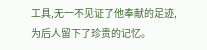工具,无一不见证了他奉献的足迹,为后人留下了珍贵的记忆。